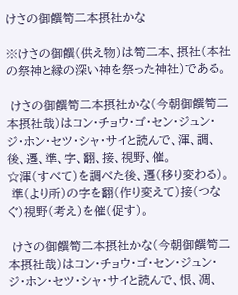けさの御饌筍二本摂社かな

※けさの御饌(供え物)は筍二本、摂社(本社の祭神と縁の深い神を祭った神社)である。

 けさの御饌筍二本摂社かな(今朝御饌筍二本摂社哉)はコン・チョウ・ゴ・セン・ジュン・ジ・ホン・セツ・シャ・サイと読んで、渾、調、後、遷、準、字、翻、接、視野、催。
☆渾(すべて)を調べた後、遷(移り変わる)。
 準(より所)の字を翻(作り変えて)接(つなぐ)視野(考え)を催(促す)。

 けさの御饌筍二本摂社かな(今朝御饌筍二本摂社哉)はコン・チョウ・ゴ・セン・ジュン・ジ・ホン・セツ・シャ・サイと読んで、恨、凋、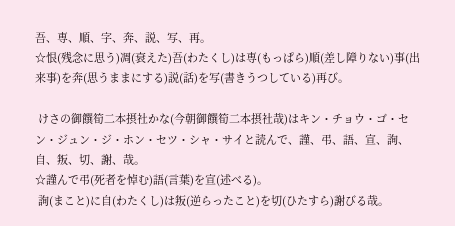吾、専、順、字、奔、説、写、再。
☆恨(残念に思う)凋(衰えた)吾(わたくし)は専(もっぱら)順(差し障りない)事(出来事)を奔(思うままにする)説(話)を写(書きうつしている)再び。

 けさの御饌筍二本摂社かな(今朝御饌筍二本摂社哉)はキン・チョウ・ゴ・セン・ジュン・ジ・ホン・セツ・シャ・サイと読んで、謹、弔、語、宣、詢、自、叛、切、謝、哉。
☆謹んで弔(死者を悼む)語(言葉)を宣(述べる)。
 詢(まこと)に自(わたくし)は叛(逆らったこと)を切(ひたすら)謝びる哉。